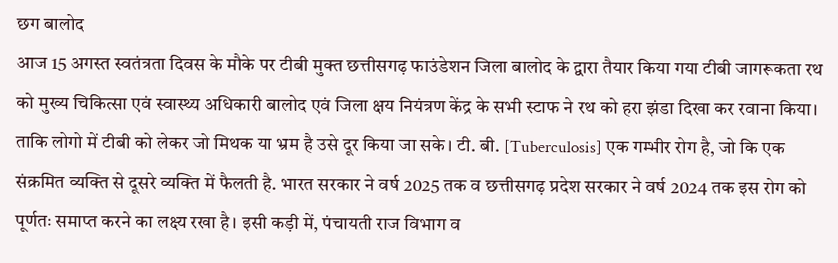छग बालोद
आज 15 अगस्त स्वतंत्रता दिवस के मौके पर टीबी मुक्त छत्तीसगढ़ फाउंडेशन जिला बालोद के द्वारा तैयार किया गया टीबी जागरूकता रथ को मुख्य चिकित्सा एवं स्वास्थ्य अधिकारी बालोद एवं जिला क्षय नियंत्रण केंद्र के सभी स्टाफ ने रथ को हरा झंडा दिखा कर रवाना किया। ताकि लोगो में टीबी को लेकर जो मिथक या भ्रम है उसे दूर किया जा सके। टी. बी. [Tuberculosis] एक गम्भीर रोग है, जो कि एक संक्रमित व्यक्ति से दूसरे व्यक्ति में फैलती है. भारत सरकार ने वर्ष 2025 तक व छत्तीसगढ़ प्रदेश सरकार ने वर्ष 2024 तक इस रोग को पूर्णतः समाप्त करने का लक्ष्य रखा है। इसी कड़ी में, पंचायती राज विभाग व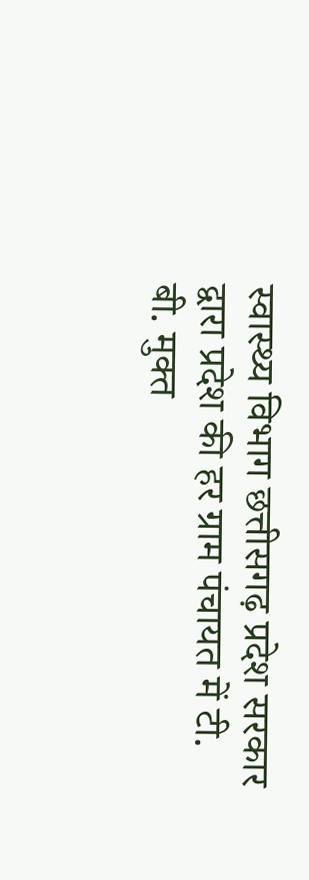स्वास्थ्य विभाग छत्तीसगढ़ प्रदेश सरकार द्वारा प्रदेश की हर ग्राम पंचायत में टी. बी. मुक्त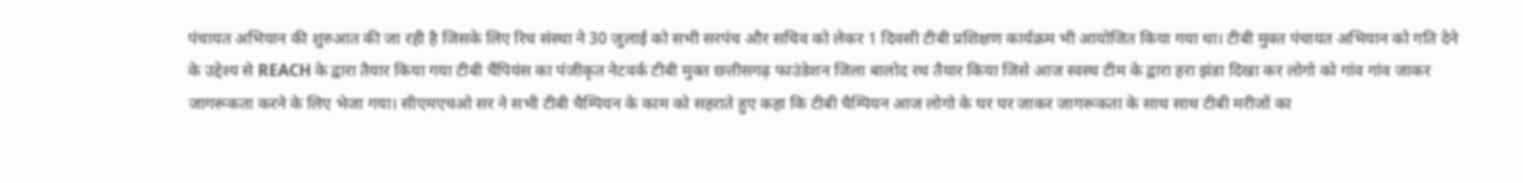पंचायत अभियान की शुरुआत की जा रही है जिसके लिए रिच संस्था ने 30 जुलाई को सभी सरपंच और सचिव को लेकर 1 दिवसी टीबी प्रशिक्षण कार्यक्रम भी आयोजित किया गया था। टीबी मुक्त पंचायत अभियान को गति देने के उद्देश्य से REACH के द्वारा तैयार किया गया टीबी चैंपियंस का पंजीकृत नेटवर्क टीबी मुक्त छत्तीसगढ़ फाउंडेशन जिला बालोद रथ तैयार किया जिसे आज स्वस्थ टीम के द्वारा हरा झंडा दिखा कर लोगो को गांव गांव जाकर जागरूकता करने के लिए भेजा गया। सीएमएचओ सर ने सभी टीबी चैम्पियन के काम को सहराते हुए कहा कि टीबी चैम्पियन आज लोगो के घर घर जाकर जागरूकता के साथ साथ टीबी मरीजों का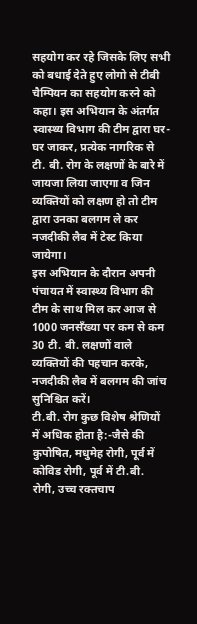सहयोग कर रहे जिसके लिए सभी को बधाई देते हुए लोगो से टीबी चैम्पियन का सहयोग करने को कहा। इस अभियान के अंतर्गत स्वास्थ्य विभाग की टीम द्वारा घर-घर जाकर, प्रत्येक नागरिक से टी. बी. रोग के लक्षणों के बारे में जायजा लिया जाएगा व जिन व्यक्तियों को लक्षण हो तो टीम द्वारा उनका बलगम ले कर नजदीकी लैब में टेस्ट किया जायेगा।
इस अभियान के दौरान अपनी पंचायत में स्वास्थ्य विभाग की टीम के साथ मिल कर आज से 1000 जनसँख्या पर कम से कम 30 टी. बी. लक्षणों वाले व्यक्तियों की पहचान करके, नजदीकी लैब में बलगम की जांच सुनिश्चित करें।
टी.बी. रोग कुछ विशेष श्रेणियों में अधिक होता है:-जैसे की कुपोषित, मधुमेह रोगी, पूर्व में कोविड रोगी, पूर्व में टी.बी. रोगी, उच्च रक्तचाप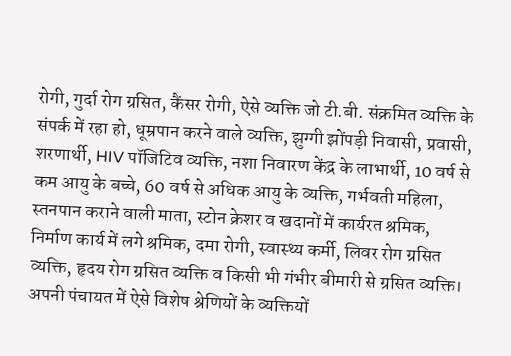रोगी, गुर्दा रोग ग्रसित, कैंसर रोगी, ऐसे व्यक्ति जो टी.बी. संक्रमित व्यक्ति के संपर्क में रहा हो, धूम्रपान करने वाले व्यक्ति, झुग्गी झोंपड़ी निवासी, प्रवासी, शरणार्थी, HIV पॉजिटिव व्यक्ति, नशा निवारण केंद्र के लाभार्थी, 10 वर्ष से कम आयु के बच्चे, 60 वर्ष से अधिक आयु के व्यक्ति, गर्भवती महिला, स्तनपान कराने वाली माता, स्टोन क्रेशर व खदानों में कार्यरत श्रमिक, निर्माण कार्य में लगे श्रमिक, दमा रोगी, स्वास्थ्य कर्मी, लिवर रोग ग्रसित व्यक्ति, हृदय रोग ग्रसित व्यक्ति व किसी भी गंभीर बीमारी से ग्रसित व्यक्ति। अपनी पंचायत में ऐसे विशेष श्रेणियों के व्यक्तियों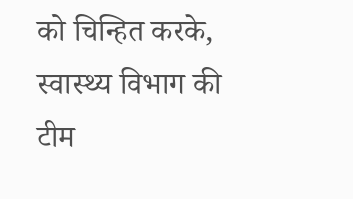को चिन्हित करके, स्वास्थ्य विभाग की टीम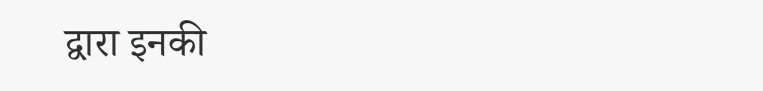द्वारा इनकी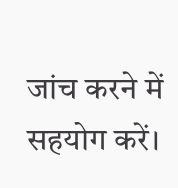जांच करने में सहयोग करें।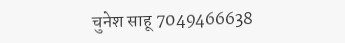चुनेश साहू 7049466638